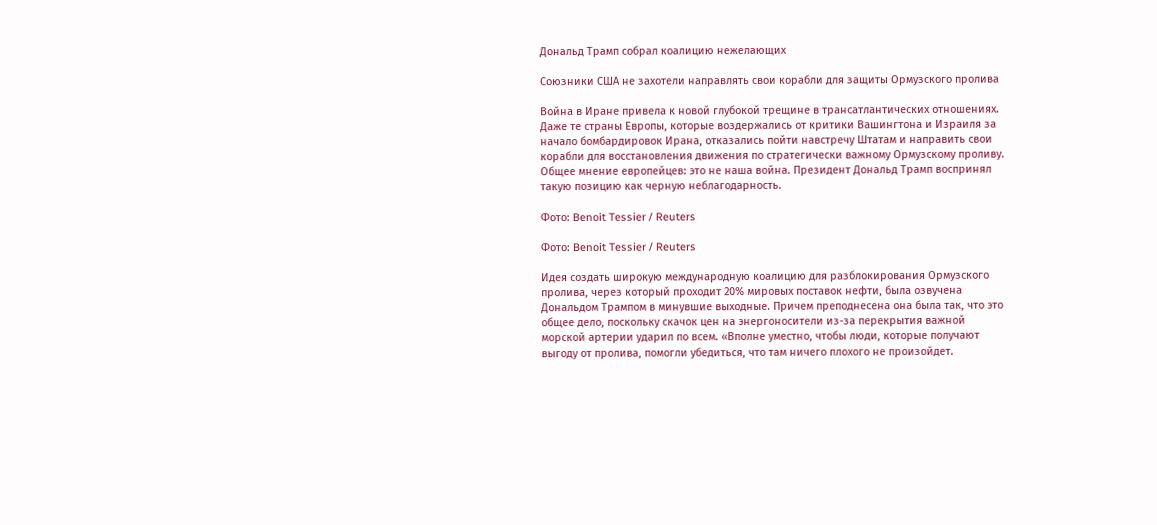Дональд Трамп собрал коалицию нежелающих

Союзники США не захотели направлять свои корабли для защиты Ормузского пролива

Война в Иране привела к новой глубокой трещине в трансатлантических отношениях. Даже те страны Европы, которые воздержались от критики Вашингтона и Израиля за начало бомбардировок Ирана, отказались пойти навстречу Штатам и направить свои корабли для восстановления движения по стратегически важному Ормузскому проливу. Общее мнение европейцев: это не наша война. Президент Дональд Трамп воспринял такую позицию как черную неблагодарность.

Фото: Benoit Tessier / Reuters

Фото: Benoit Tessier / Reuters

Идея создать широкую международную коалицию для разблокирования Ормузского пролива, через который проходит 20% мировых поставок нефти, была озвучена Дональдом Трампом в минувшие выходные. Причем преподнесена она была так, что это общее дело, поскольку скачок цен на энергоносители из-за перекрытия важной морской артерии ударил по всем. «Вполне уместно, чтобы люди, которые получают выгоду от пролива, помогли убедиться, что там ничего плохого не произойдет.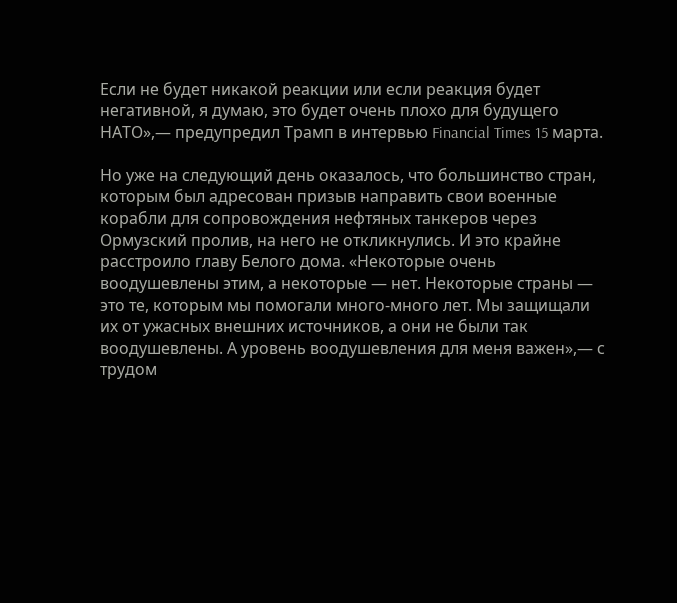Если не будет никакой реакции или если реакция будет негативной, я думаю, это будет очень плохо для будущего НАТО»,— предупредил Трамп в интервью Financial Times 15 марта.

Но уже на следующий день оказалось, что большинство стран, которым был адресован призыв направить свои военные корабли для сопровождения нефтяных танкеров через Ормузский пролив, на него не откликнулись. И это крайне расстроило главу Белого дома. «Некоторые очень воодушевлены этим, а некоторые — нет. Некоторые страны — это те, которым мы помогали много-много лет. Мы защищали их от ужасных внешних источников, а они не были так воодушевлены. А уровень воодушевления для меня важен»,— с трудом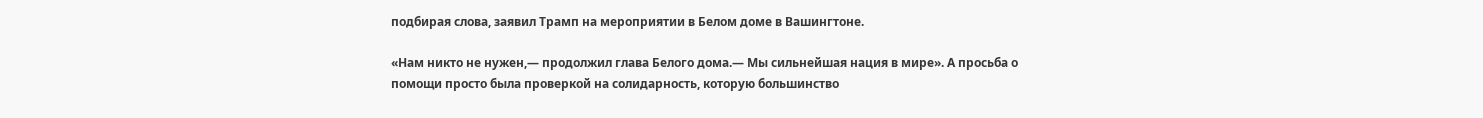подбирая слова, заявил Трамп на мероприятии в Белом доме в Вашингтоне.

«Нам никто не нужен,— продолжил глава Белого дома.— Мы сильнейшая нация в мире». А просьба о помощи просто была проверкой на солидарность, которую большинство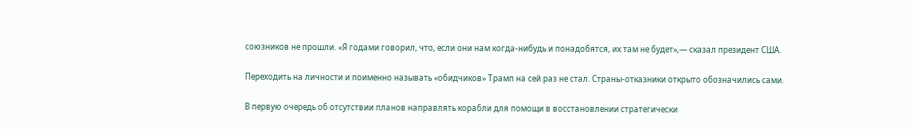союзников не прошли. «Я годами говорил, что, если они нам когда-нибудь и понадобятся, их там не будет»,— сказал президент США.

Переходить на личности и поименно называть «обидчиков» Трамп на сей раз не стал. Страны-отказники открыто обозначились сами.

В первую очередь об отсутствии планов направлять корабли для помощи в восстановлении стратегически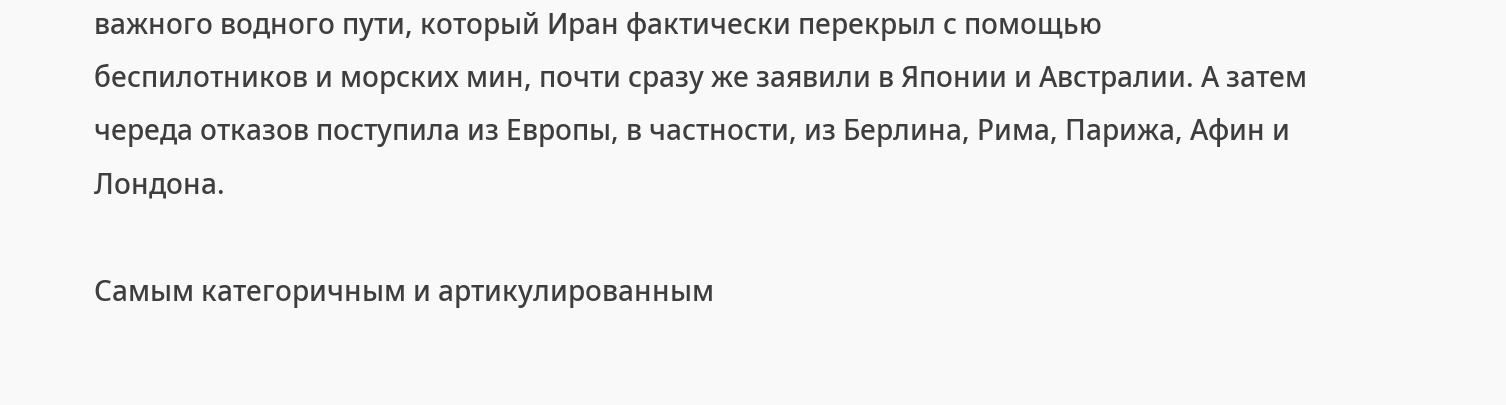важного водного пути, который Иран фактически перекрыл с помощью беспилотников и морских мин, почти сразу же заявили в Японии и Австралии. А затем череда отказов поступила из Европы, в частности, из Берлина, Рима, Парижа, Афин и Лондона.

Самым категоричным и артикулированным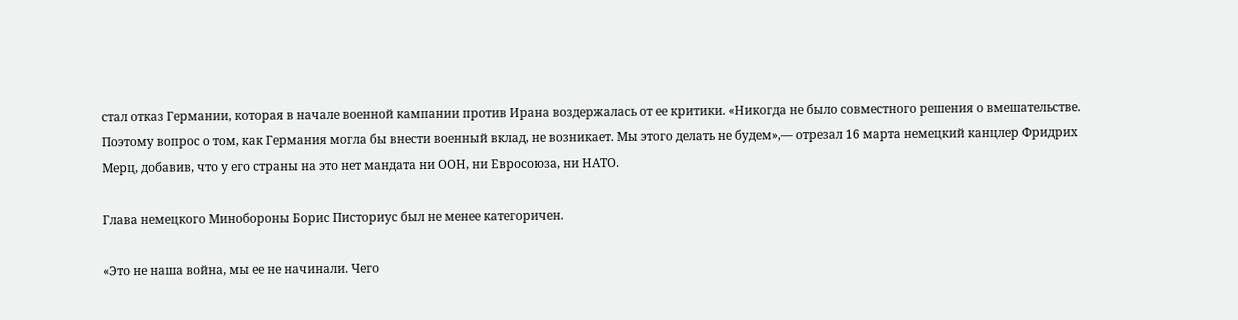стал отказ Германии, которая в начале военной кампании против Ирана воздержалась от ее критики. «Никогда не было совместного решения о вмешательстве. Поэтому вопрос о том, как Германия могла бы внести военный вклад, не возникает. Мы этого делать не будем»,— отрезал 16 марта немецкий канцлер Фридрих Мерц, добавив, что у его страны на это нет мандата ни ООН, ни Евросоюза, ни НАТО.

Глава немецкого Минобороны Борис Писториус был не менее категоричен.

«Это не наша война, мы ее не начинали. Чего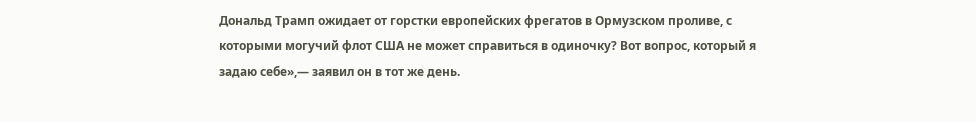Дональд Трамп ожидает от горстки европейских фрегатов в Ормузском проливе, с которыми могучий флот США не может справиться в одиночку? Вот вопрос, который я задаю себе»,— заявил он в тот же день.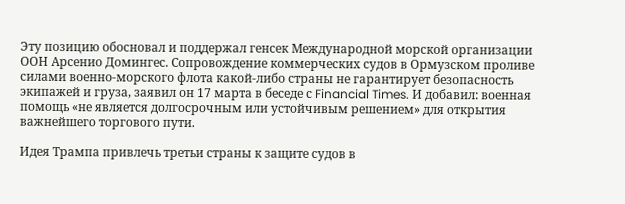Эту позицию обосновал и поддержал генсек Международной морской организации ООН Арсенио Домингес. Сопровождение коммерческих судов в Ормузском проливе силами военно-морского флота какой-либо страны не гарантирует безопасность экипажей и груза, заявил он 17 марта в беседе с Financial Times. И добавил: военная помощь «не является долгосрочным или устойчивым решением» для открытия важнейшего торгового пути.

Идея Трампа привлечь третьи страны к защите судов в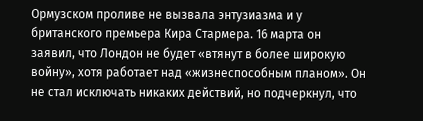Ормузском проливе не вызвала энтузиазма и у британского премьера Кира Стармера. 16 марта он заявил, что Лондон не будет «втянут в более широкую войну», хотя работает над «жизнеспособным планом». Он не стал исключать никаких действий, но подчеркнул, что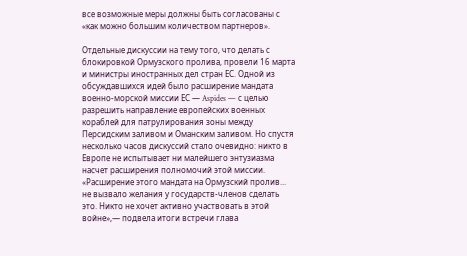все возможные меры должны быть согласованы с «как можно большим количеством партнеров».

Отдельные дискуссии на тему того, что делать с блокировкой Ормузского пролива, провели 16 марта и министры иностранных дел стран ЕС. Одной из обсуждавшихся идей было расширение мандата военно-морской миссии ЕС — Aspides — с целью разрешить направление европейских военных кораблей для патрулирования зоны между Персидским заливом и Оманским заливом. Но спустя несколько часов дискуссий стало очевидно: никто в Европе не испытывает ни малейшего энтузиазма насчет расширения полномочий этой миссии. «Расширение этого мандата на Ормузский пролив... не вызвало желания у государств-членов сделать это. Никто не хочет активно участвовать в этой войне»,— подвела итоги встречи глава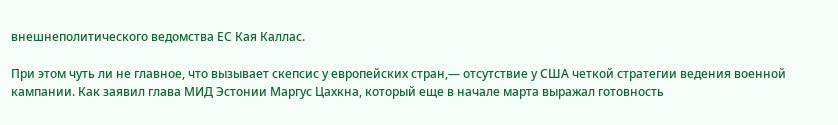внешнеполитического ведомства ЕС Кая Каллас.

При этом чуть ли не главное, что вызывает скепсис у европейских стран,— отсутствие у США четкой стратегии ведения военной кампании. Как заявил глава МИД Эстонии Маргус Цахкна, который еще в начале марта выражал готовность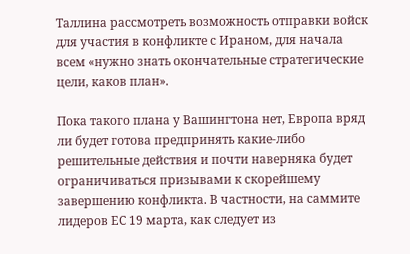Таллина рассмотреть возможность отправки войск для участия в конфликте с Ираном, для начала всем «нужно знать окончательные стратегические цели, каков план».

Пока такого плана у Вашингтона нет, Европа вряд ли будет готова предпринять какие-либо решительные действия и почти наверняка будет ограничиваться призывами к скорейшему завершению конфликта. В частности, на саммите лидеров ЕС 19 марта, как следует из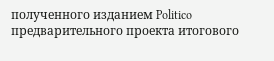полученного изданием Politico предварительного проекта итогового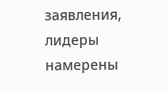заявления, лидеры намерены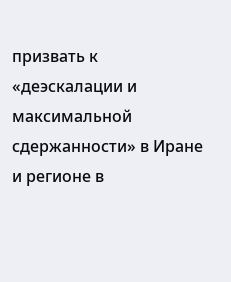призвать к «деэскалации и максимальной сдержанности» в Иране и регионе в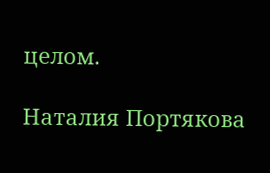целом.

Наталия Портякова